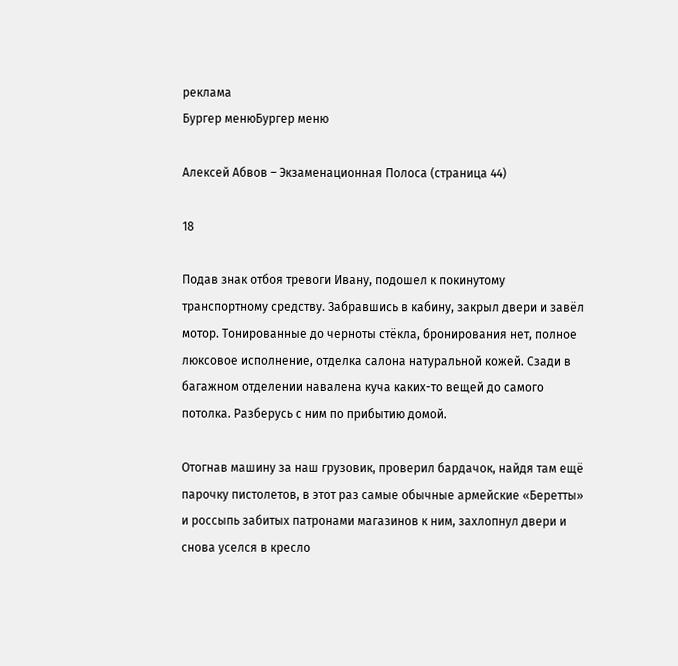реклама
Бургер менюБургер меню

Алексей Абвов – Экзаменационная Полоса (страница 44)

18

Подав знак отбоя тревоги Ивану, подошел к покинутому транспортному средству. Забравшись в кабину, закрыл двери и завёл мотор. Тонированные до черноты стёкла, бронирования нет, полное люксовое исполнение, отделка салона натуральной кожей. Сзади в багажном отделении навалена куча каких-то вещей до самого потолка. Разберусь с ним по прибытию домой.

Отогнав машину за наш грузовик, проверил бардачок, найдя там ещё парочку пистолетов, в этот раз самые обычные армейские «Беретты» и россыпь забитых патронами магазинов к ним, захлопнул двери и снова уселся в кресло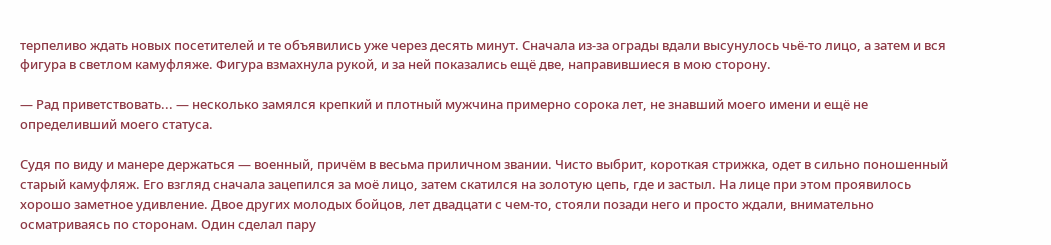терпеливо ждать новых посетителей и те объявились уже через десять минут. Сначала из-за ограды вдали высунулось чьё-то лицо, а затем и вся фигура в светлом камуфляже. Фигура взмахнула рукой, и за ней показались ещё две, направившиеся в мою сторону.

— Рад приветствовать... — несколько замялся крепкий и плотный мужчина примерно сорока лет, не знавший моего имени и ещё не определивший моего статуса.

Судя по виду и манере держаться — военный, причём в весьма приличном звании. Чисто выбрит, короткая стрижка, одет в сильно поношенный старый камуфляж. Его взгляд сначала зацепился за моё лицо, затем скатился на золотую цепь, где и застыл. На лице при этом проявилось хорошо заметное удивление. Двое других молодых бойцов, лет двадцати с чем-то, стояли позади него и просто ждали, внимательно осматриваясь по сторонам. Один сделал пару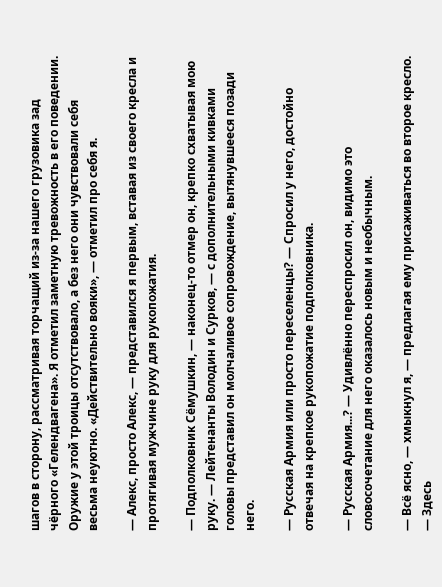шагов в сторону, рассматривая торчащий из-за нашего грузовика зад чёрного «Гелендвагена». Я отметил заметную тревожность в его поведении. Оружие у этой троицы отсутствовало, а без него они чувствовали себя весьма неуютно. «Действительно вояки», — отметил про себя я.

— Алекс, просто Алекс, — представился я первым, вставая из своего кресла и протягивая мужчине руку для рукопожатия.

— Подполковник Сёмушкин, — наконец-то отмер он, крепко схватывая мою руку. — Лейтенанты Володин и Сурков, — с дополнительными кивками головы представил он молчаливое сопровождение, вытянувшееся позади него.

— Русская Армия или просто переселенцы? — Спросил у него, достойно отвечая на крепкое рукопожатие подполковника.

— Русская Армия...? — Удивлённо переспросил он, видимо это словосочетание для него оказалось новым и необычным.

— Всё ясно, — хмыкнул я, — предлагая ему присаживаться во второе кресло. — Здесь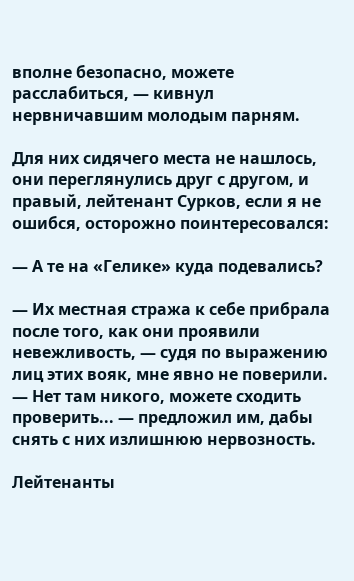вполне безопасно, можете расслабиться, — кивнул нервничавшим молодым парням.

Для них сидячего места не нашлось, они переглянулись друг с другом, и правый, лейтенант Сурков, если я не ошибся, осторожно поинтересовался:

— А те на «Гелике» куда подевались?

— Их местная стража к себе прибрала после того, как они проявили невежливость, — судя по выражению лиц этих вояк, мне явно не поверили. — Нет там никого, можете сходить проверить... — предложил им, дабы снять с них излишнюю нервозность.

Лейтенанты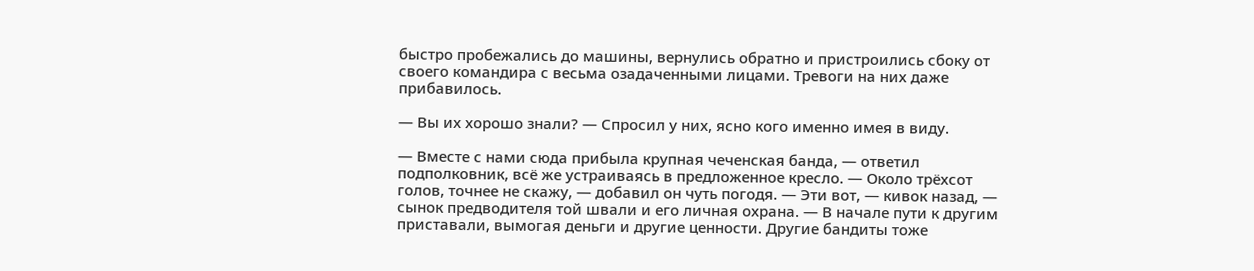быстро пробежались до машины, вернулись обратно и пристроились сбоку от своего командира с весьма озадаченными лицами. Тревоги на них даже прибавилось.

— Вы их хорошо знали? — Спросил у них, ясно кого именно имея в виду.

— Вместе с нами сюда прибыла крупная чеченская банда, — ответил подполковник, всё же устраиваясь в предложенное кресло. — Около трёхсот голов, точнее не скажу, — добавил он чуть погодя. — Эти вот, — кивок назад, — сынок предводителя той швали и его личная охрана. — В начале пути к другим приставали, вымогая деньги и другие ценности. Другие бандиты тоже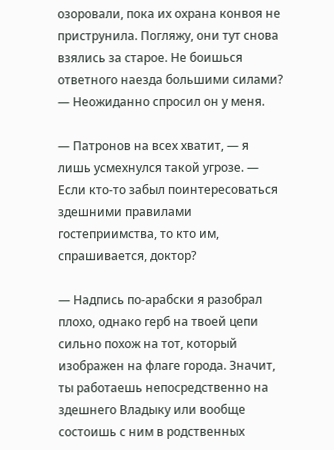озоровали, пока их охрана конвоя не приструнила. Погляжу, они тут снова взялись за старое. Не боишься ответного наезда большими силами? — Неожиданно спросил он у меня.

— Патронов на всех хватит, — я лишь усмехнулся такой угрозе. — Если кто-то забыл поинтересоваться здешними правилами гостеприимства, то кто им, спрашивается, доктор?

— Надпись по-арабски я разобрал плохо, однако герб на твоей цепи сильно похож на тот, который изображен на флаге города. Значит, ты работаешь непосредственно на здешнего Владыку или вообще состоишь с ним в родственных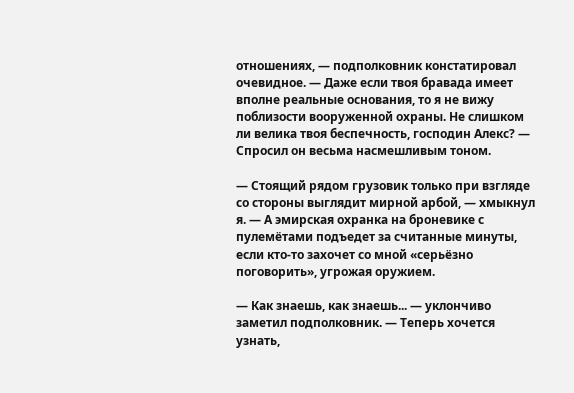отношениях, — подполковник констатировал очевидное. — Даже если твоя бравада имеет вполне реальные основания, то я не вижу поблизости вооруженной охраны. Не слишком ли велика твоя беспечность, господин Алекс? — Спросил он весьма насмешливым тоном.

— Стоящий рядом грузовик только при взгляде со стороны выглядит мирной арбой, — хмыкнул я. — А эмирская охранка на броневике с пулемётами подъедет за считанные минуты, если кто-то захочет со мной «серьёзно поговорить», угрожая оружием.

— Как знаешь, как знаешь... — уклончиво заметил подполковник. — Теперь хочется узнать,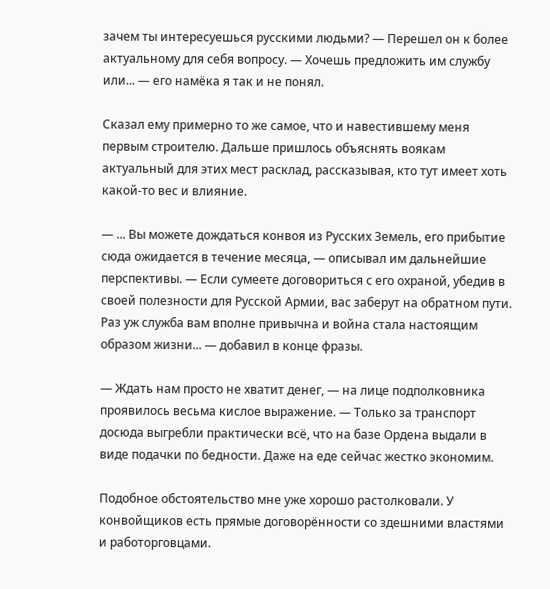зачем ты интересуешься русскими людьми? — Перешел он к более актуальному для себя вопросу. — Хочешь предложить им службу или... — его намёка я так и не понял.

Сказал ему примерно то же самое, что и навестившему меня первым строителю. Дальше пришлось объяснять воякам актуальный для этих мест расклад, рассказывая, кто тут имеет хоть какой-то вес и влияние.

— ... Вы можете дождаться конвоя из Русских Земель, его прибытие сюда ожидается в течение месяца, — описывал им дальнейшие перспективы. — Если сумеете договориться с его охраной, убедив в своей полезности для Русской Армии, вас заберут на обратном пути. Раз уж служба вам вполне привычна и война стала настоящим образом жизни... — добавил в конце фразы.

— Ждать нам просто не хватит денег, — на лице подполковника проявилось весьма кислое выражение. — Только за транспорт досюда выгребли практически всё, что на базе Ордена выдали в виде подачки по бедности. Даже на еде сейчас жестко экономим.

Подобное обстоятельство мне уже хорошо растолковали. У конвойщиков есть прямые договорённости со здешними властями и работорговцами.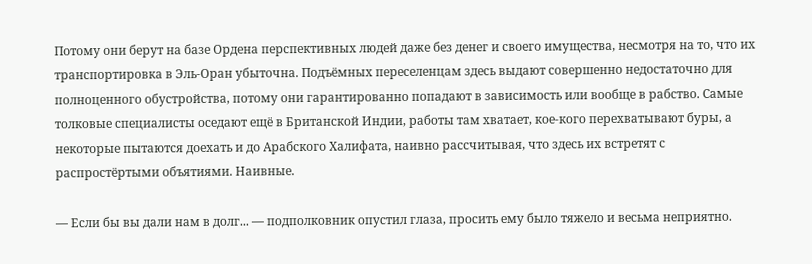Потому они берут на базе Ордена перспективных людей даже без денег и своего имущества, несмотря на то, что их транспортировка в Эль-Оран убыточна. Подъёмных переселенцам здесь выдают совершенно недостаточно для полноценного обустройства, потому они гарантированно попадают в зависимость или вообще в рабство. Самые толковые специалисты оседают ещё в Британской Индии, работы там хватает, кое-кого перехватывают буры, а некоторые пытаются доехать и до Арабского Халифата, наивно рассчитывая, что здесь их встретят с распростёртыми объятиями. Наивные.

— Если бы вы дали нам в долг... — подполковник опустил глаза, просить ему было тяжело и весьма неприятно.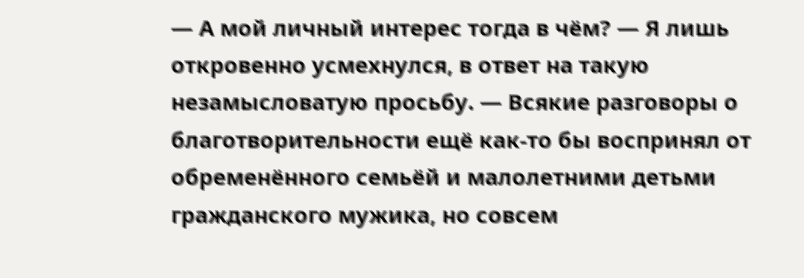— А мой личный интерес тогда в чём? — Я лишь откровенно усмехнулся, в ответ на такую незамысловатую просьбу. — Всякие разговоры о благотворительности ещё как-то бы воспринял от обременённого семьёй и малолетними детьми гражданского мужика, но совсем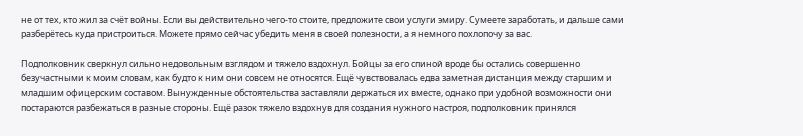не от тех, кто жил за счёт войны. Если вы действительно чего-то стоите, предложите свои услуги эмиру. Сумеете заработать, и дальше сами разберётесь куда пристроиться. Можете прямо сейчас убедить меня в своей полезности, а я немного похлопочу за вас.

Подполковник сверкнул сильно недовольным взглядом и тяжело вздохнул. Бойцы за его спиной вроде бы остались совершенно безучастными к моим словам, как будто к ним они совсем не относятся. Ещё чувствовалась едва заметная дистанция между старшим и младшим офицерским составом. Вынужденные обстоятельства заставляли держаться их вместе, однако при удобной возможности они постараются разбежаться в разные стороны. Ещё разок тяжело вздохнув для создания нужного настроя, подполковник принялся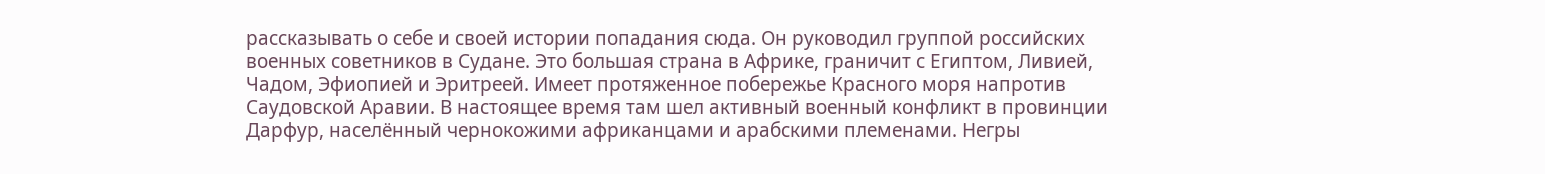рассказывать о себе и своей истории попадания сюда. Он руководил группой российских военных советников в Судане. Это большая страна в Африке, граничит с Египтом, Ливией, Чадом, Эфиопией и Эритреей. Имеет протяженное побережье Красного моря напротив Саудовской Аравии. В настоящее время там шел активный военный конфликт в провинции Дарфур, населённый чернокожими африканцами и арабскими племенами. Негры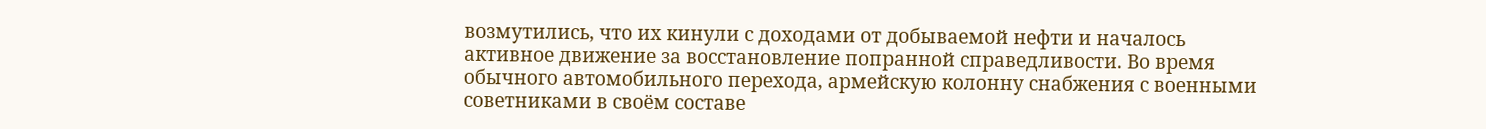возмутились, что их кинули с доходами от добываемой нефти и началось активное движение за восстановление попранной справедливости. Во время обычного автомобильного перехода, армейскую колонну снабжения с военными советниками в своём составе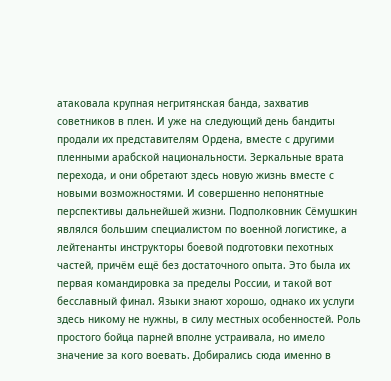атаковала крупная негритянская банда, захватив советников в плен. И уже на следующий день бандиты продали их представителям Ордена, вместе с другими пленными арабской национальности. Зеркальные врата перехода, и они обретают здесь новую жизнь вместе с новыми возможностями. И совершенно непонятные перспективы дальнейшей жизни. Подполковник Сёмушкин являлся большим специалистом по военной логистике, а лейтенанты инструкторы боевой подготовки пехотных частей, причём ещё без достаточного опыта. Это была их первая командировка за пределы России, и такой вот бесславный финал. Языки знают хорошо, однако их услуги здесь никому не нужны, в силу местных особенностей. Роль простого бойца парней вполне устраивала, но имело значение за кого воевать. Добирались сюда именно в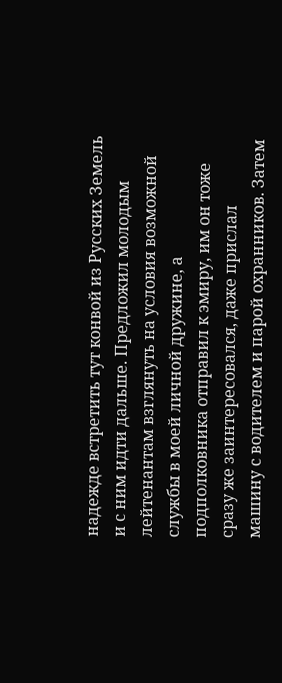надежде встретить тут конвой из Русских Земель и с ним идти дальше. Предложил молодым лейтенантам взглянуть на условия возможной службы в моей личной дружине, а подполковника отправил к эмиру, им он тоже сразу же заинтересовался, даже прислал машину с водителем и парой охранников. Затем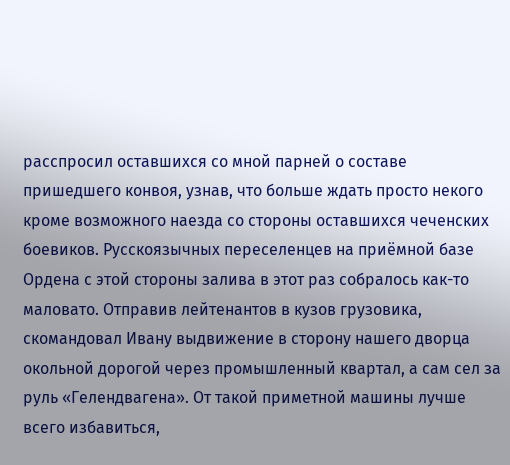расспросил оставшихся со мной парней о составе пришедшего конвоя, узнав, что больше ждать просто некого кроме возможного наезда со стороны оставшихся чеченских боевиков. Русскоязычных переселенцев на приёмной базе Ордена с этой стороны залива в этот раз собралось как-то маловато. Отправив лейтенантов в кузов грузовика, скомандовал Ивану выдвижение в сторону нашего дворца окольной дорогой через промышленный квартал, а сам сел за руль «Гелендвагена». От такой приметной машины лучше всего избавиться,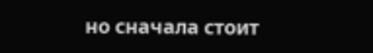но сначала стоит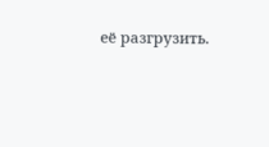её разгрузить.